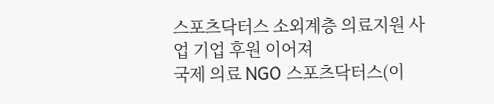스포츠닥터스 소외계층 의료지원 사업 기업 후원 이어져
국제 의료 NGO 스포츠닥터스(이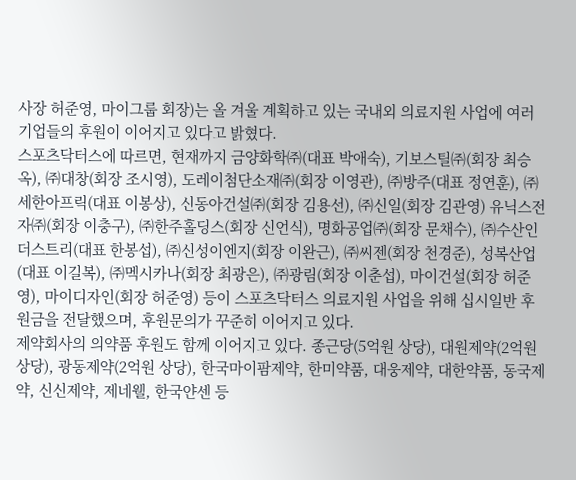사장 허준영, 마이그룹 회장)는 올 겨울 계획하고 있는 국내외 의료지원 사업에 여러 기업들의 후원이 이어지고 있다고 밝혔다.
스포츠닥터스에 따르면, 현재까지 금양화학㈜(대표 박애숙), 기보스틸㈜(회장 최승옥), ㈜대창(회장 조시영), 도레이첨단소재㈜(회장 이영관), ㈜방주(대표 정연훈), ㈜세한아프릭(대표 이봉상), 신동아건설㈜(회장 김용선), ㈜신일(회장 김관영) 유닉스전자㈜(회장 이충구), ㈜한주홀딩스(회장 신언식), 명화공업㈜(회장 문채수), ㈜수산인더스트리(대표 한봉섭), ㈜신성이엔지(회장 이완근), ㈜씨젠(회장 천경준), 성복산업(대표 이길복), ㈜멕시카나(회장 최광은), ㈜광림(회장 이춘섭), 마이건설(회장 허준영), 마이디자인(회장 허준영) 등이 스포츠닥터스 의료지원 사업을 위해 십시일반 후원금을 전달했으며, 후원문의가 꾸준히 이어지고 있다.
제약회사의 의약품 후원도 함께 이어지고 있다. 종근당(5억원 상당), 대원제약(2억원 상당), 광동제약(2억원 상당), 한국마이팜제약, 한미약품, 대웅제약, 대한약품, 동국제약, 신신제약, 제네웰, 한국얀센 등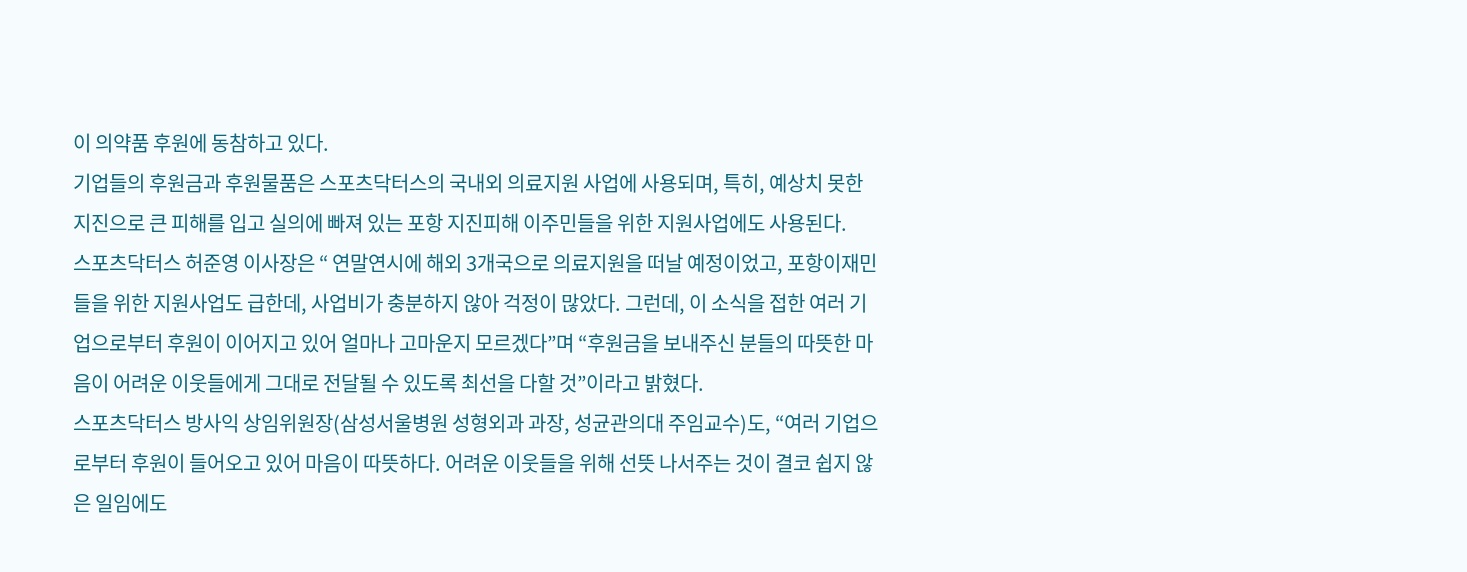이 의약품 후원에 동참하고 있다.
기업들의 후원금과 후원물품은 스포츠닥터스의 국내외 의료지원 사업에 사용되며, 특히, 예상치 못한 지진으로 큰 피해를 입고 실의에 빠져 있는 포항 지진피해 이주민들을 위한 지원사업에도 사용된다.
스포츠닥터스 허준영 이사장은 “ 연말연시에 해외 3개국으로 의료지원을 떠날 예정이었고, 포항이재민들을 위한 지원사업도 급한데, 사업비가 충분하지 않아 걱정이 많았다. 그런데, 이 소식을 접한 여러 기업으로부터 후원이 이어지고 있어 얼마나 고마운지 모르겠다”며 “후원금을 보내주신 분들의 따뜻한 마음이 어려운 이웃들에게 그대로 전달될 수 있도록 최선을 다할 것”이라고 밝혔다.
스포츠닥터스 방사익 상임위원장(삼성서울병원 성형외과 과장, 성균관의대 주임교수)도, “여러 기업으로부터 후원이 들어오고 있어 마음이 따뜻하다. 어려운 이웃들을 위해 선뜻 나서주는 것이 결코 쉽지 않은 일임에도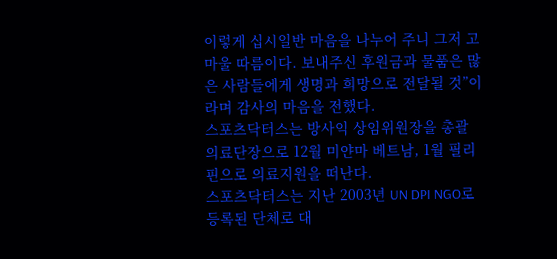이렇게 십시일반 마음을 나누어 주니 그저 고마울 따름이다. 보내주신 후원금과 물품은 많은 사람들에게 생명과 희망으로 전달될 것”이라며 감사의 마음을 전했다.
스포츠닥터스는 방사익 상임위원장을 총괄 의료단장으로 12월 미얀마 베트남, 1월 필리핀으로 의료지원을 떠난다.
스포츠닥터스는 지난 2003년 UN DPI NGO로 등록된 단체로 대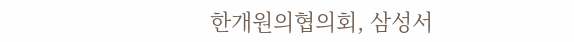한개원의협의회, 삼성서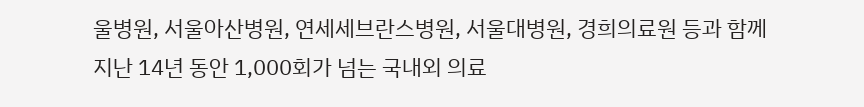울병원, 서울아산병원, 연세세브란스병원, 서울대병원, 경희의료원 등과 함께 지난 14년 동안 1,000회가 넘는 국내외 의료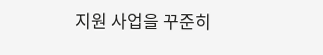지원 사업을 꾸준히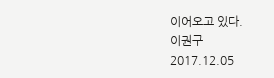이어오고 있다.
이권구
2017.12.05